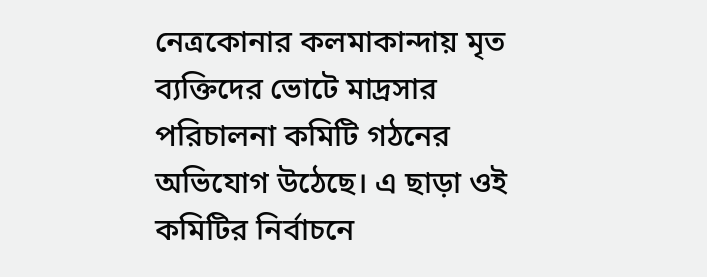নেত্রকোনার কলমাকান্দায় মৃত ব্যক্তিদের ভোটে মাদ্রসার পরিচালনা কমিটি গঠনের অভিযোগ উঠেছে। এ ছাড়া ওই কমিটির নির্বাচনে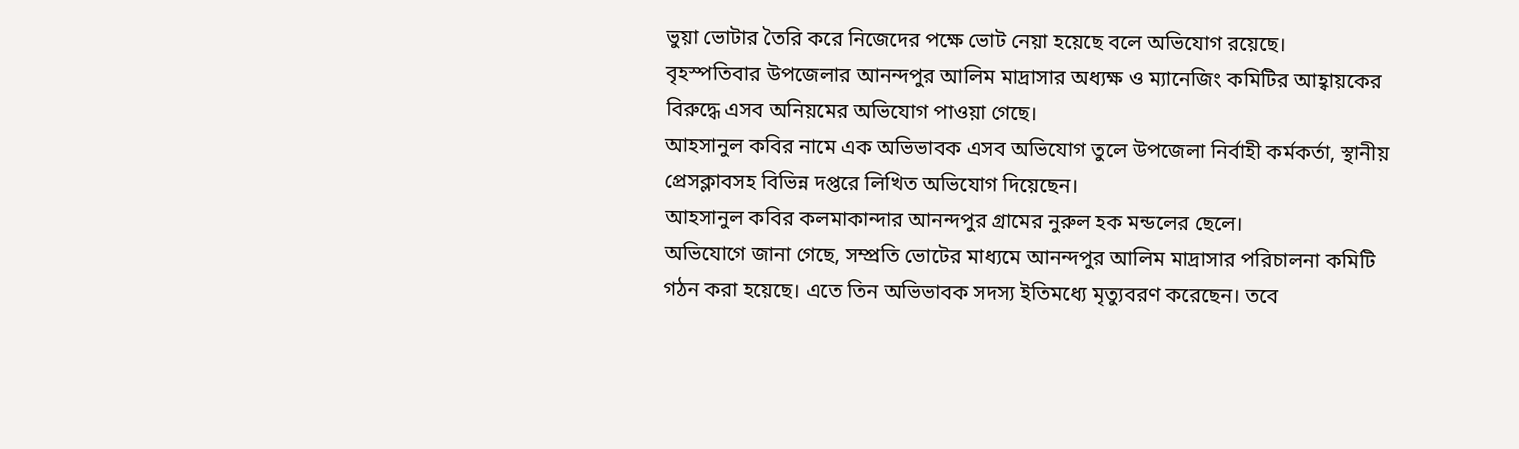ভুয়া ভোটার তৈরি করে নিজেদের পক্ষে ভোট নেয়া হয়েছে বলে অভিযোগ রয়েছে।
বৃহস্পতিবার উপজেলার আনন্দপুর আলিম মাদ্রাসার অধ্যক্ষ ও ম্যানেজিং কমিটির আহ্বায়কের বিরুদ্ধে এসব অনিয়মের অভিযোগ পাওয়া গেছে।
আহসানুল কবির নামে এক অভিভাবক এসব অভিযোগ তুলে উপজেলা নির্বাহী কর্মকর্তা, স্থানীয় প্রেসক্লাবসহ বিভিন্ন দপ্তরে লিখিত অভিযোগ দিয়েছেন।
আহসানুল কবির কলমাকান্দার আনন্দপুর গ্রামের নুরুল হক মন্ডলের ছেলে।
অভিযোগে জানা গেছে, সম্প্রতি ভোটের মাধ্যমে আনন্দপুর আলিম মাদ্রাসার পরিচালনা কমিটি গঠন করা হয়েছে। এতে তিন অভিভাবক সদস্য ইতিমধ্যে মৃত্যুবরণ করেছেন। তবে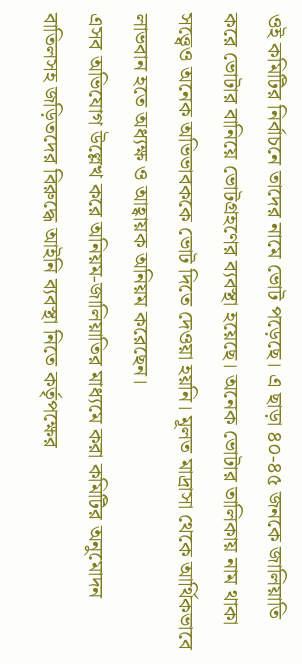ওই কমিটির নির্বাচনে তাদের নামে ভোট পড়েছে। এ ছাড়া ৪০-৪৫ জনকে জালিয়াতি করে ভোটার বানিয়ে ভোটগ্রহণের ব্যবস্থা হয়েছে। অনেক ভোটার তালিকায় নাম থাকা সত্ত্বেও অনেক অভিভাবককে ভোট দিতে দেওয়া হয়নি। মূলত মাদ্রাসা থেকে আর্থিকভাবে লাভবান হতে অধ্যক্ষ ও আহ্বায়ক অনিয়ম করেছেন।
এসব অভিযোগ উল্লেখ করে অনিয়ম-জালিয়াতির মাধ্যমে করা কমিটির অনুমোদন বাতিলসহ জড়িতদের বিরুদ্ধে আইনি ব্যবস্থা নিতে কর্তৃপক্ষের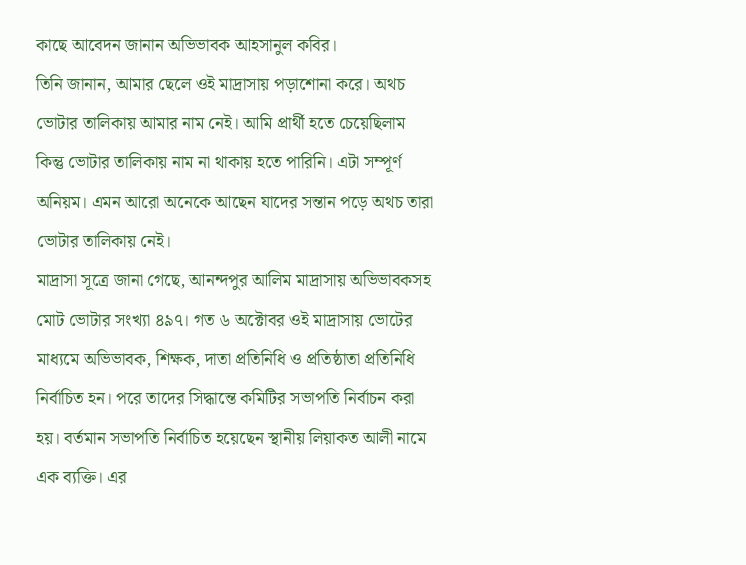কাছে আবেদন জানান অভিভাবক আহসানুল কবির।
তিনি জানান, আমার ছেলে ওই মাদ্রাসায় পড়াশোনা করে। অথচ ভোটার তালিকায় আমার নাম নেই। আমি প্রার্থী হতে চেয়েছিলাম কিন্তু ভোটার তালিকায় নাম না থাকায় হতে পারিনি। এটা সম্পূর্ণ অনিয়ম। এমন আরো অনেকে আছেন যাদের সন্তান পড়ে অথচ তারা ভোটার তালিকায় নেই।
মাদ্রাসা সূত্রে জানা গেছে, আনন্দপুর আলিম মাদ্রাসায় অভিভাবকসহ মোট ভোটার সংখ্যা ৪৯৭। গত ৬ অক্টোবর ওই মাদ্রাসায় ভোটের মাধ্যমে অভিভাবক, শিক্ষক, দাতা প্রতিনিধি ও প্রতিষ্ঠাতা প্রতিনিধি নির্বাচিত হন। পরে তাদের সিদ্ধান্তে কমিটির সভাপতি নির্বাচন করা হয়। বর্তমান সভাপতি নির্বাচিত হয়েছেন স্থানীয় লিয়াকত আলী নামে এক ব্যক্তি। এর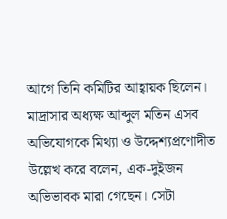আগে তিনি কমিটির আহ্বায়ক ছিলেন।
মাদ্রাসার অধ্যক্ষ আব্দুল মতিন এসব অভিযোগকে মিথ্যা ও উদ্দেশ্যপ্রণোদীত উল্লেখ করে বলেন, এক-দুইজন অভিভাবক মারা গেছেন। সেটা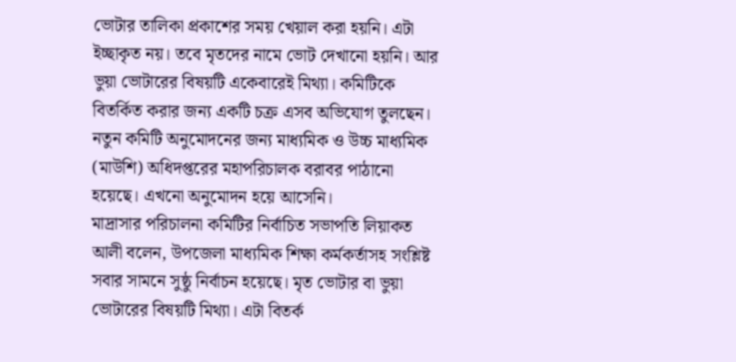ভোটার তালিকা প্রকাশের সময় খেয়াল করা হয়নি। এটা ইচ্ছাকৃত নয়। তবে মৃতদের নামে ভোট দেখানো হয়নি। আর ভুয়া ভোটারের বিষয়টি একেবারেই মিথ্যা। কমিটিকে বিতর্কিত করার জন্য একটি চক্র এসব অভিযোগ তুলছেন। নতুন কমিটি অনুমোদনের জন্য মাধ্যমিক ও উচ্চ মাধ্যমিক (মাউশি) অধিদপ্তরের মহাপরিচালক বরাবর পাঠানো হয়েছে। এখনো অনুমোদন হয়ে আসেনি।
মাদ্রাসার পরিচালনা কমিটির নির্বাচিত সভাপতি লিয়াকত আলী বলেন, উপজেলা মাধ্যমিক শিক্ষা কর্মকর্তাসহ সংশ্লিষ্ট সবার সামনে সুষ্ঠু নির্বাচন হয়েছে। মৃত ভোটার বা ভুয়া ভোটারের বিষয়টি মিথ্যা। এটা বিতর্ক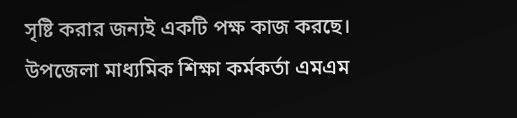সৃষ্টি করার জন্যই একটি পক্ষ কাজ করছে।
উপজেলা মাধ্যমিক শিক্ষা কর্মকর্তা এমএম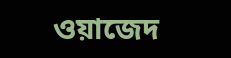ওয়াজেদ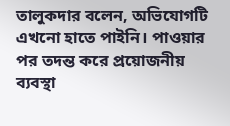তালুকদার বলেন, অভিযোগটি এখনো হাতে পাইনি। পাওয়ার পর তদন্ত করে প্রয়োজনীয় ব্যবস্থা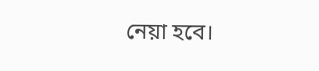নেয়া হবে।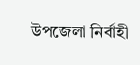উপজেলা নির্বাহী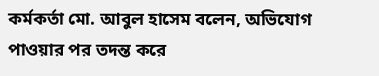কর্মকর্তা মো. আবুল হাসেম বলেন, অভিযোগ পাওয়ার পর তদন্ত করে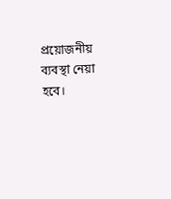প্রয়োজনীয় ব্যবস্থা নেয়া হবে।